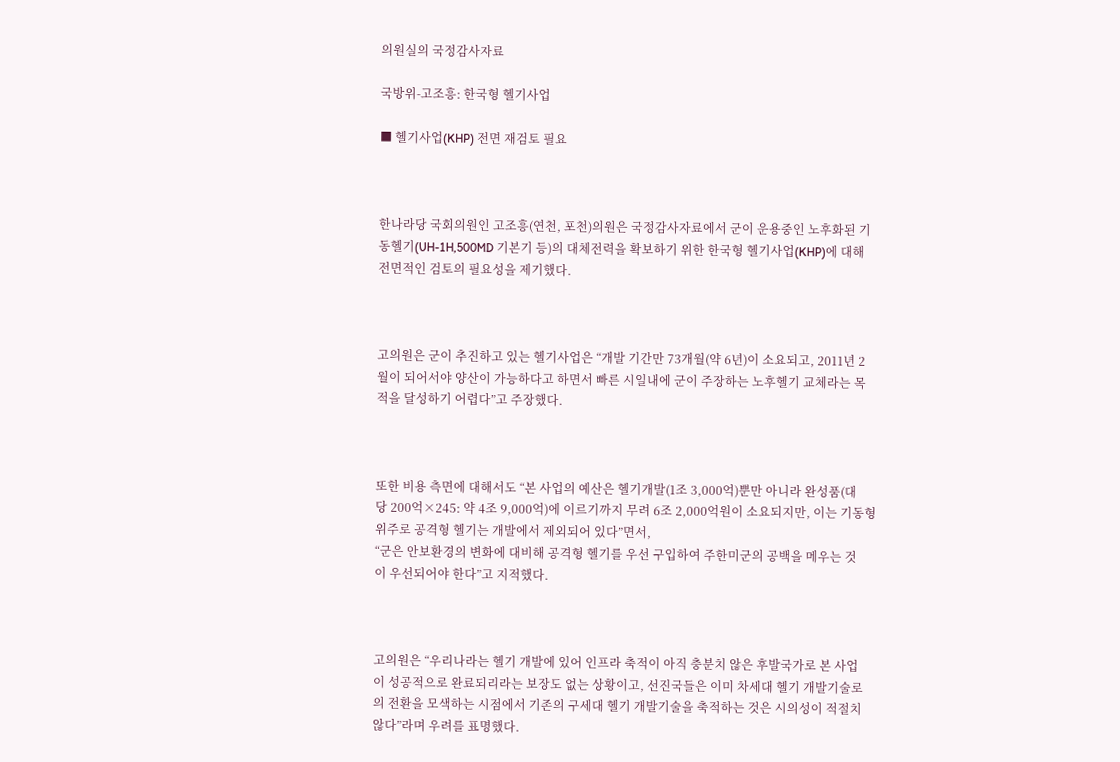의원실의 국정감사자료

국방위-고조흥: 한국형 헬기사업

■ 헬기사업(KHP) 전면 재검토 필요



한나라당 국회의원인 고조흥(연천, 포천)의원은 국정감사자료에서 군이 운용중인 노후화된 기
동헬기(UH-1H,500MD 기본기 등)의 대체전력을 확보하기 위한 한국형 헬기사업(KHP)에 대해
전면적인 검토의 필요성을 제기했다.



고의원은 군이 추진하고 있는 헬기사업은 “개발 기간만 73개월(약 6년)이 소요되고, 2011년 2
월이 되어서야 양산이 가능하다고 하면서 빠른 시일내에 군이 주장하는 노후헬기 교체라는 목
적을 달성하기 어렵다”고 주장했다.



또한 비용 측면에 대해서도 “본 사업의 예산은 헬기개발(1조 3,000억)뿐만 아니라 완성품(대
당 200억×245: 약 4조 9,000억)에 이르기까지 무려 6조 2,000억원이 소요되지만, 이는 기동형
위주로 공격형 헬기는 개발에서 제외되어 있다”면서,
“군은 안보환경의 변화에 대비해 공격형 헬기를 우선 구입하여 주한미군의 공백을 메우는 것
이 우선되어야 한다”고 지적했다.



고의원은 “우리나라는 헬기 개발에 있어 인프라 축적이 아직 충분치 않은 후발국가로 본 사업
이 성공적으로 완료되리라는 보장도 없는 상황이고, 선진국들은 이미 차세대 헬기 개발기술로
의 전환을 모색하는 시점에서 기존의 구세대 헬기 개발기술을 축적하는 것은 시의성이 적절치
않다”라며 우려를 표명했다.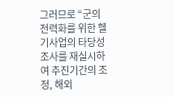그러므로 “군의 전력화를 위한 헬기사업의 타당성 조사를 재실시하여 추진기간의 조정, 해외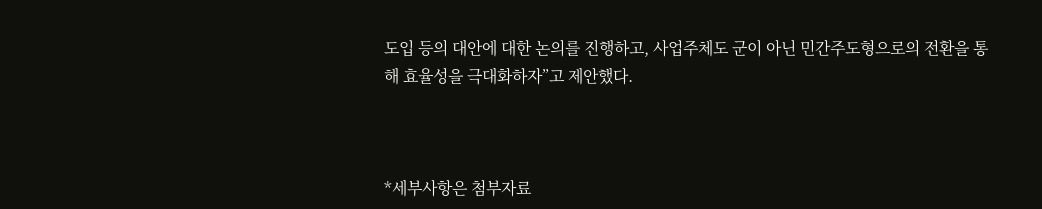도입 등의 대안에 대한 논의를 진행하고, 사업주체도 군이 아닌 민간주도형으로의 전환을 통
해 효율성을 극대화하자”고 제안했다.



*세부사항은 첨부자료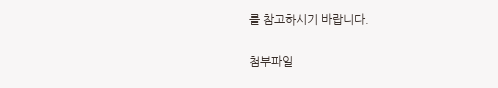를 참고하시기 바랍니다.

첨부파일